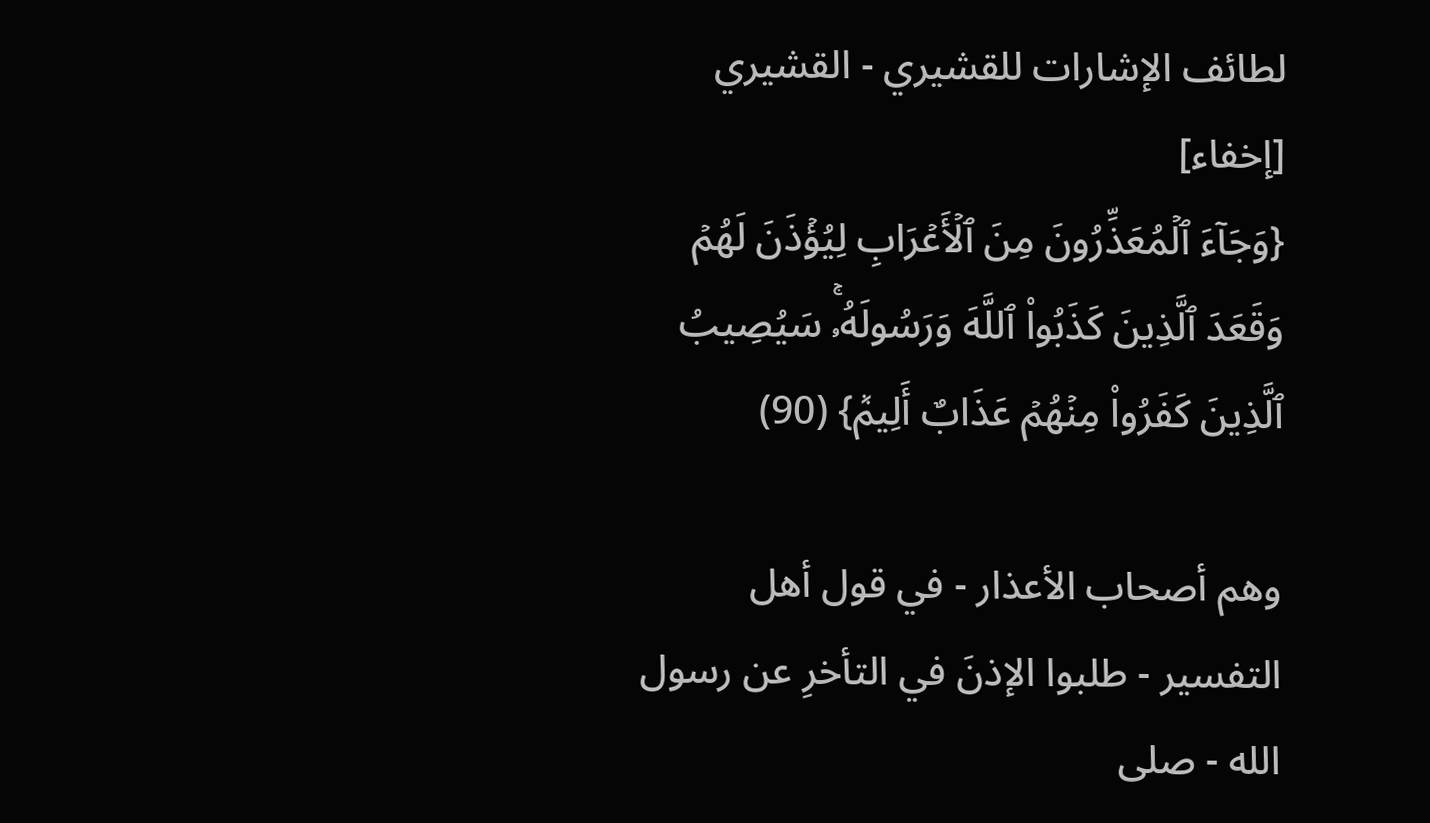لطائف الإشارات للقشيري - القشيري [إخفاء]
{وَجَآءَ ٱلۡمُعَذِّرُونَ مِنَ ٱلۡأَعۡرَابِ لِيُؤۡذَنَ لَهُمۡ وَقَعَدَ ٱلَّذِينَ كَذَبُواْ ٱللَّهَ وَرَسُولَهُۥۚ سَيُصِيبُ ٱلَّذِينَ كَفَرُواْ مِنۡهُمۡ عَذَابٌ أَلِيمٞ} (90)

وهم أصحاب الأعذار - في قول أهل التفسير - طلبوا الإذنَ في التأخرِ عن رسول الله - صلى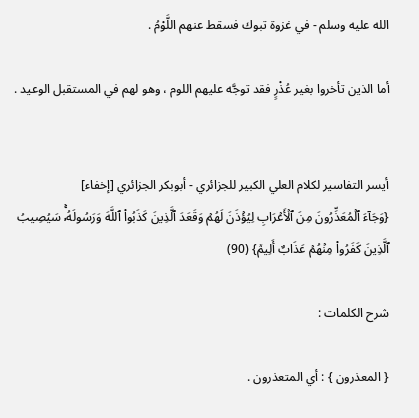الله عليه وسلم - في غزوة تبوك فسقط عنهم اللَّوْمُ .

أما الذين تأخروا بغير عُذْرٍ فقد توجَّه عليهم اللوم ، وهو لهم في المستقبل الوعيد .


أيسر التفاسير لكلام العلي الكبير للجزائري - أبوبكر الجزائري [إخفاء]
{وَجَآءَ ٱلۡمُعَذِّرُونَ مِنَ ٱلۡأَعۡرَابِ لِيُؤۡذَنَ لَهُمۡ وَقَعَدَ ٱلَّذِينَ كَذَبُواْ ٱللَّهَ وَرَسُولَهُۥۚ سَيُصِيبُ ٱلَّذِينَ كَفَرُواْ مِنۡهُمۡ عَذَابٌ أَلِيمٞ} (90)

شرح الكلمات :

{ المعذرون } : أي المتعذرون .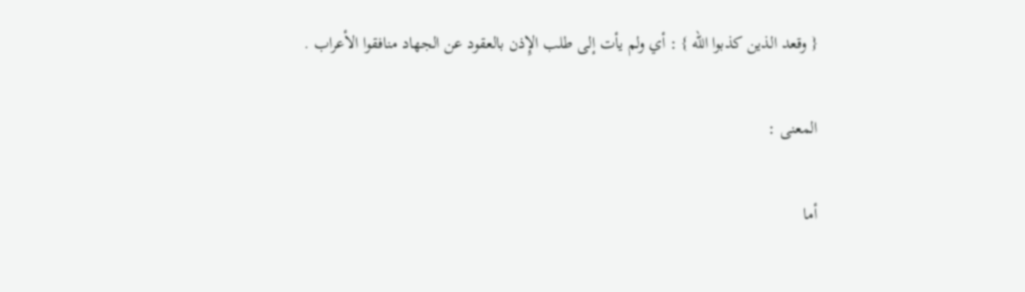{ وقعد الذين كذبوا الله } : أي ولم يأت إلى طلب الإِذن بالعقود عن الجهاد منافقوا الأعراب .

المعنى :

أما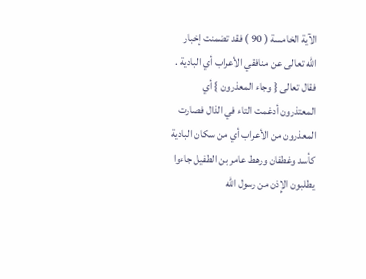الآية الخامسة ( 90 ) فقد تضمنت إخبار الله تعالى عن منافقي الأعراب أي البادية . فقال تعالى { وجاء المعذرون } أي المعتذرون أدغمت التاء في الذال فصارت المعذرون من الأعراب أي من سكان البادية كأسد وغطفان ورهط عامر بن الطفيل جاءوا يطلبون الإِذن من رسول الله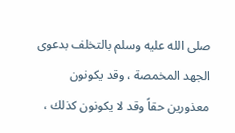صلى الله عليه وسلم بالتخلف بدعوى الجهد المخمصة ، وقد يكونون معذورين حقاً وقد لا يكونون كذلك ،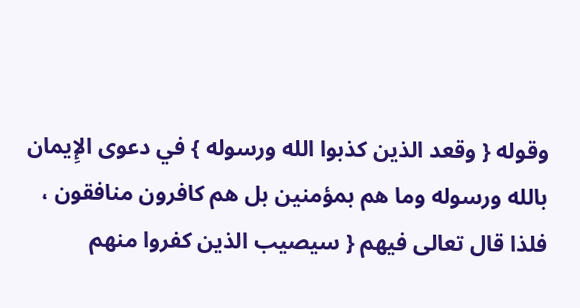وقوله { وقعد الذين كذبوا الله ورسوله } في دعوى الإِيمان بالله ورسوله وما هم بمؤمنين بل هم كافرون منافقون ، فلذا قال تعالى فيهم { سيصيب الذين كفروا منهم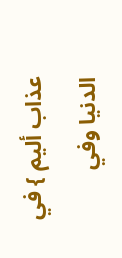عذاب أليم } في الدنيا وفي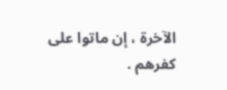الآخرة ، إن ماتوا على كفرهم .